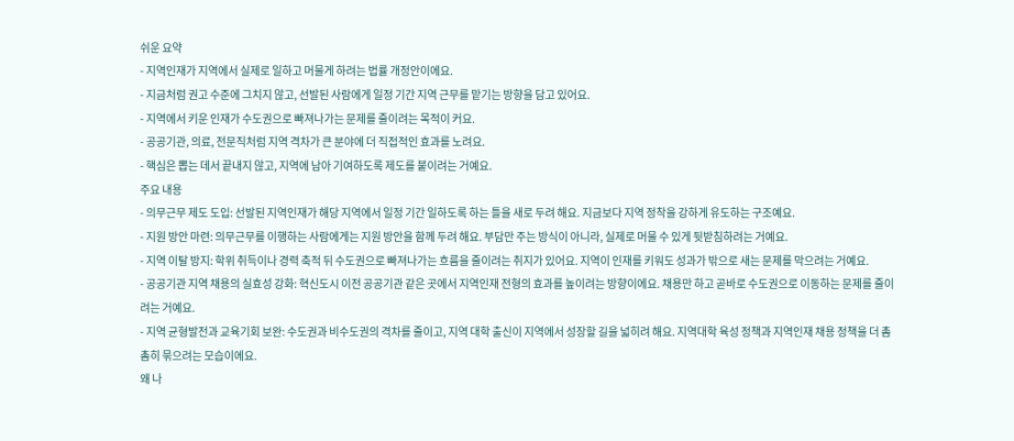쉬운 요약
- 지역인재가 지역에서 실제로 일하고 머물게 하려는 법률 개정안이에요.
- 지금처럼 권고 수준에 그치지 않고, 선발된 사람에게 일정 기간 지역 근무를 맡기는 방향을 담고 있어요.
- 지역에서 키운 인재가 수도권으로 빠져나가는 문제를 줄이려는 목적이 커요.
- 공공기관, 의료, 전문직처럼 지역 격차가 큰 분야에 더 직접적인 효과를 노려요.
- 핵심은 뽑는 데서 끝내지 않고, 지역에 남아 기여하도록 제도를 붙이려는 거예요.
주요 내용
- 의무근무 제도 도입: 선발된 지역인재가 해당 지역에서 일정 기간 일하도록 하는 틀을 새로 두려 해요. 지금보다 지역 정착을 강하게 유도하는 구조예요.
- 지원 방안 마련: 의무근무를 이행하는 사람에게는 지원 방안을 함께 두려 해요. 부담만 주는 방식이 아니라, 실제로 머물 수 있게 뒷받침하려는 거예요.
- 지역 이탈 방지: 학위 취득이나 경력 축적 뒤 수도권으로 빠져나가는 흐름을 줄이려는 취지가 있어요. 지역이 인재를 키워도 성과가 밖으로 새는 문제를 막으려는 거예요.
- 공공기관 지역 채용의 실효성 강화: 혁신도시 이전 공공기관 같은 곳에서 지역인재 전형의 효과를 높이려는 방향이에요. 채용만 하고 곧바로 수도권으로 이동하는 문제를 줄이려는 거예요.
- 지역 균형발전과 교육기회 보완: 수도권과 비수도권의 격차를 줄이고, 지역 대학 출신이 지역에서 성장할 길을 넓히려 해요. 지역대학 육성 정책과 지역인재 채용 정책을 더 촘촘히 묶으려는 모습이에요.
왜 나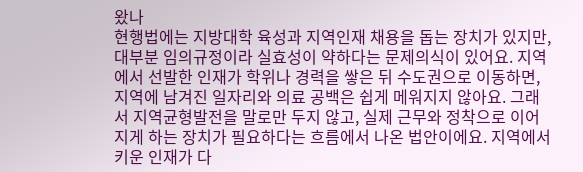왔나
현행법에는 지방대학 육성과 지역인재 채용을 돕는 장치가 있지만, 대부분 임의규정이라 실효성이 약하다는 문제의식이 있어요. 지역에서 선발한 인재가 학위나 경력을 쌓은 뒤 수도권으로 이동하면, 지역에 남겨진 일자리와 의료 공백은 쉽게 메워지지 않아요. 그래서 지역균형발전을 말로만 두지 않고, 실제 근무와 정착으로 이어지게 하는 장치가 필요하다는 흐름에서 나온 법안이에요. 지역에서 키운 인재가 다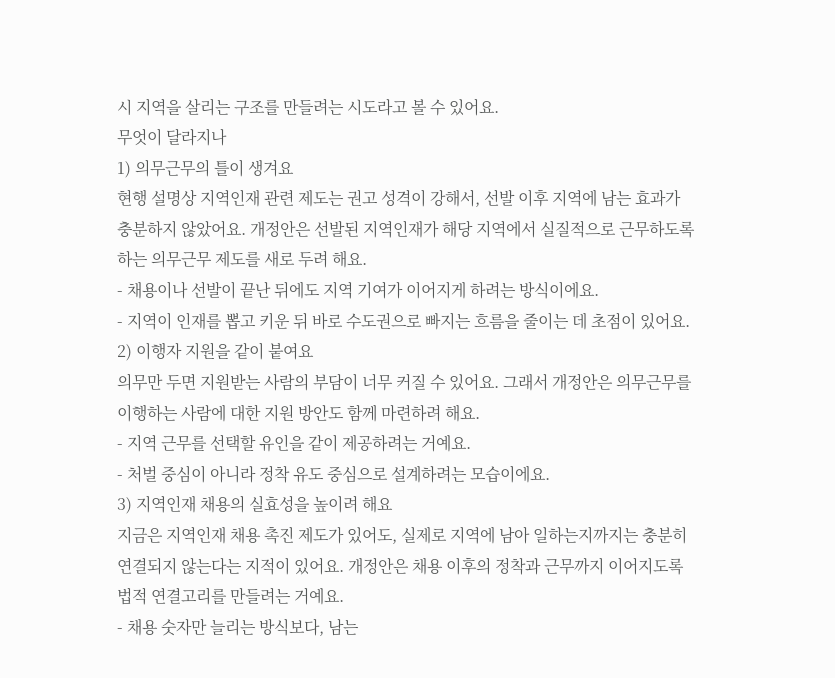시 지역을 살리는 구조를 만들려는 시도라고 볼 수 있어요.
무엇이 달라지나
1) 의무근무의 틀이 생겨요
현행 설명상 지역인재 관련 제도는 권고 성격이 강해서, 선발 이후 지역에 남는 효과가 충분하지 않았어요. 개정안은 선발된 지역인재가 해당 지역에서 실질적으로 근무하도록 하는 의무근무 제도를 새로 두려 해요.
- 채용이나 선발이 끝난 뒤에도 지역 기여가 이어지게 하려는 방식이에요.
- 지역이 인재를 뽑고 키운 뒤 바로 수도권으로 빠지는 흐름을 줄이는 데 초점이 있어요.
2) 이행자 지원을 같이 붙여요
의무만 두면 지원받는 사람의 부담이 너무 커질 수 있어요. 그래서 개정안은 의무근무를 이행하는 사람에 대한 지원 방안도 함께 마련하려 해요.
- 지역 근무를 선택할 유인을 같이 제공하려는 거예요.
- 처벌 중심이 아니라 정착 유도 중심으로 설계하려는 모습이에요.
3) 지역인재 채용의 실효성을 높이려 해요
지금은 지역인재 채용 촉진 제도가 있어도, 실제로 지역에 남아 일하는지까지는 충분히 연결되지 않는다는 지적이 있어요. 개정안은 채용 이후의 정착과 근무까지 이어지도록 법적 연결고리를 만들려는 거예요.
- 채용 숫자만 늘리는 방식보다, 남는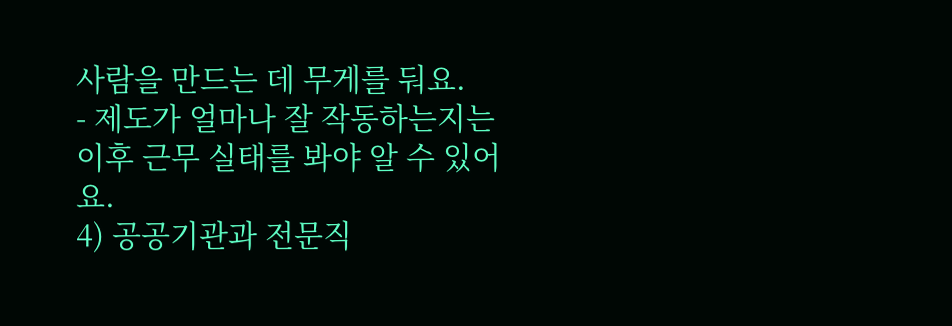사람을 만드는 데 무게를 둬요.
- 제도가 얼마나 잘 작동하는지는 이후 근무 실태를 봐야 알 수 있어요.
4) 공공기관과 전문직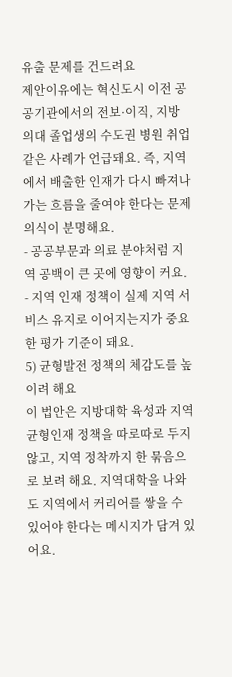유출 문제를 건드려요
제안이유에는 혁신도시 이전 공공기관에서의 전보·이직, 지방 의대 졸업생의 수도권 병원 취업 같은 사례가 언급돼요. 즉, 지역에서 배출한 인재가 다시 빠져나가는 흐름을 줄여야 한다는 문제의식이 분명해요.
- 공공부문과 의료 분야처럼 지역 공백이 큰 곳에 영향이 커요.
- 지역 인재 정책이 실제 지역 서비스 유지로 이어지는지가 중요한 평가 기준이 돼요.
5) 균형발전 정책의 체감도를 높이려 해요
이 법안은 지방대학 육성과 지역균형인재 정책을 따로따로 두지 않고, 지역 정착까지 한 묶음으로 보려 해요. 지역대학을 나와도 지역에서 커리어를 쌓을 수 있어야 한다는 메시지가 담겨 있어요.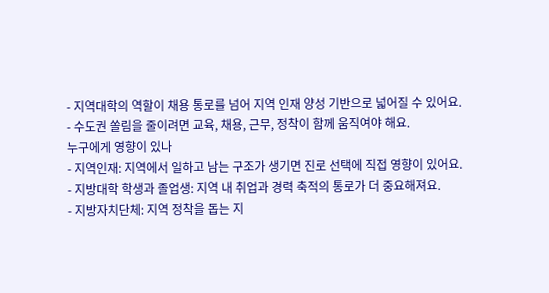- 지역대학의 역할이 채용 통로를 넘어 지역 인재 양성 기반으로 넓어질 수 있어요.
- 수도권 쏠림을 줄이려면 교육, 채용, 근무, 정착이 함께 움직여야 해요.
누구에게 영향이 있나
- 지역인재: 지역에서 일하고 남는 구조가 생기면 진로 선택에 직접 영향이 있어요.
- 지방대학 학생과 졸업생: 지역 내 취업과 경력 축적의 통로가 더 중요해져요.
- 지방자치단체: 지역 정착을 돕는 지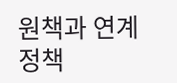원책과 연계 정책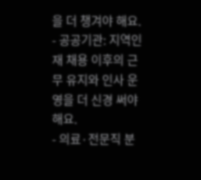을 더 챙겨야 해요.
- 공공기관: 지역인재 채용 이후의 근무 유지와 인사 운영을 더 신경 써야 해요.
- 의료·전문직 분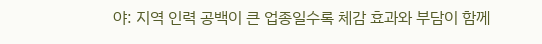야: 지역 인력 공백이 큰 업종일수록 체감 효과와 부담이 함께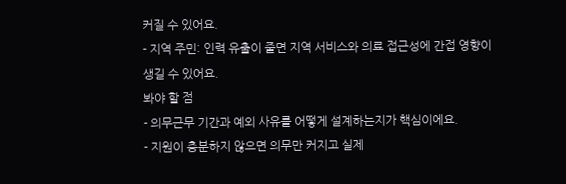커질 수 있어요.
- 지역 주민: 인력 유출이 줄면 지역 서비스와 의료 접근성에 간접 영향이 생길 수 있어요.
봐야 할 점
- 의무근무 기간과 예외 사유를 어떻게 설계하는지가 핵심이에요.
- 지원이 충분하지 않으면 의무만 커지고 실제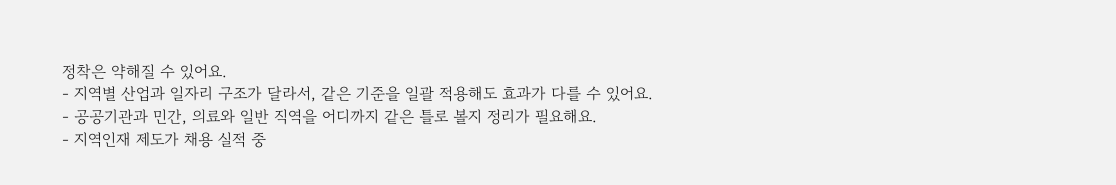정착은 약해질 수 있어요.
- 지역별 산업과 일자리 구조가 달라서, 같은 기준을 일괄 적용해도 효과가 다를 수 있어요.
- 공공기관과 민간, 의료와 일반 직역을 어디까지 같은 틀로 볼지 정리가 필요해요.
- 지역인재 제도가 채용 실적 중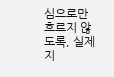심으로만 흐르지 않도록, 실제 지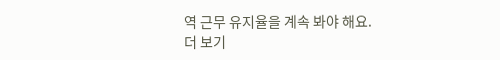역 근무 유지율을 계속 봐야 해요.
더 보기